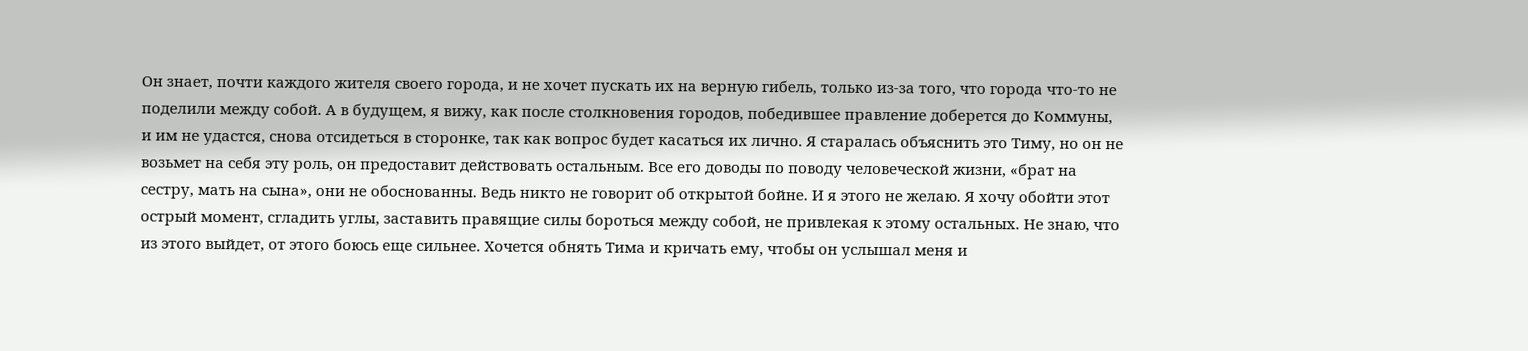Он знает, почти каждого жителя своего города, и не хочет пускать их на верную гибель, только из-за того, что города что-то не поделили между собой. А в будущем, я вижу, как после столкновения городов, победившее правление доберется до Коммуны, и им не удастся, снова отсидеться в сторонке, так как вопрос будет касаться их лично. Я старалась объяснить это Тиму, но он не возьмет на себя эту роль, он предоставит действовать остальным. Все его доводы по поводу человеческой жизни, «брат на сестру, мать на сына», они не обоснованны. Ведь никто не говорит об открытой бойне. И я этого не желаю. Я хочу обойти этот острый момент, сгладить углы, заставить правящие силы бороться между собой, не привлекая к этому остальных. Не знаю, что из этого выйдет, от этого боюсь еще сильнее. Хочется обнять Тима и кричать ему, чтобы он услышал меня и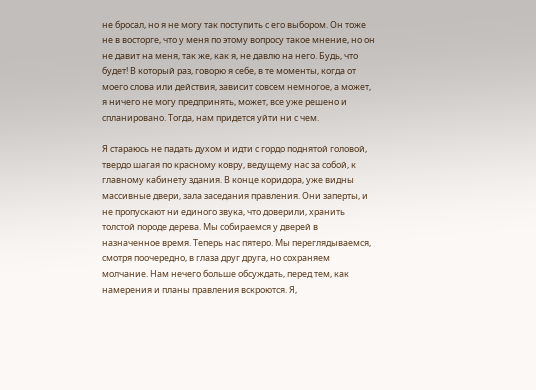не бросал, но я не могу так поступить с его выбором. Он тоже не в восторге, что у меня по этому вопросу такое мнение, но он не давит на меня, так же, как я, не давлю на него. Будь, что будет! В который раз, говорю я себе, в те моменты, когда от моего слова или действия, зависит совсем немногое, а может, я ничего не могу предпринять, может, все уже решено и спланировано. Тогда, нам придется уйти ни с чем.

Я стараюсь не падать духом и идти с гордо поднятой головой, твердо шагая по красному ковру, ведущему нас за собой, к главному кабинету здания. В конце коридора, уже видны массивные двери, зала заседания правления. Они заперты, и не пропускают ни единого звука, что доверили, хранить толстой породе дерева. Мы собираемся у дверей в назначенное время. Теперь нас пятеро. Мы переглядываемся, смотря поочередно, в глаза друг друга, но сохраняем молчание. Нам нечего больше обсуждать, перед тем, как намерения и планы правления вскроются. Я,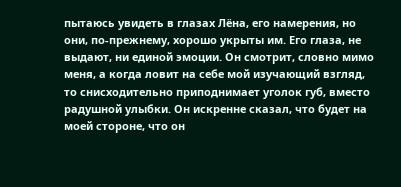пытаюсь увидеть в глазах Лёна, его намерения, но они, по-прежнему, хорошо укрыты им. Его глаза, не выдают, ни единой эмоции. Он смотрит, словно мимо меня, а когда ловит на себе мой изучающий взгляд, то снисходительно приподнимает уголок губ, вместо радушной улыбки. Он искренне сказал, что будет на моей стороне, что он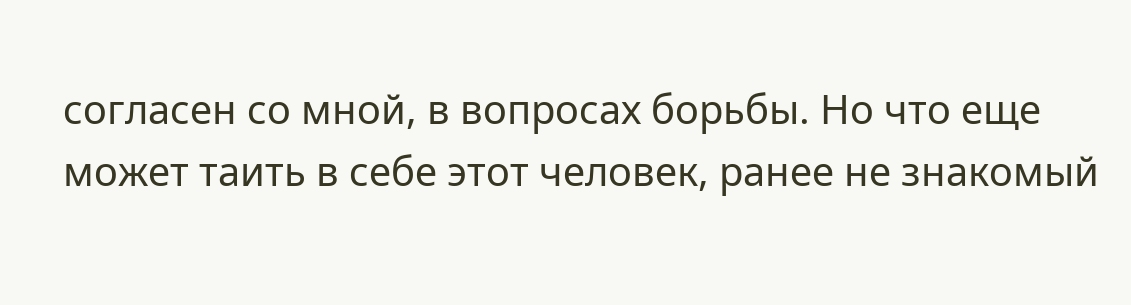согласен со мной, в вопросах борьбы. Но что еще может таить в себе этот человек, ранее не знакомый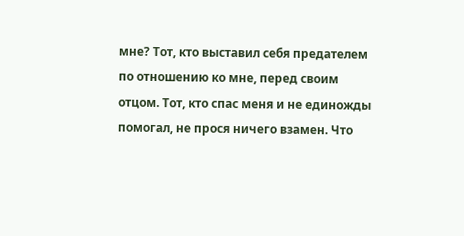мне? Тот, кто выставил себя предателем по отношению ко мне, перед своим отцом. Тот, кто спас меня и не единожды помогал, не прося ничего взамен. Что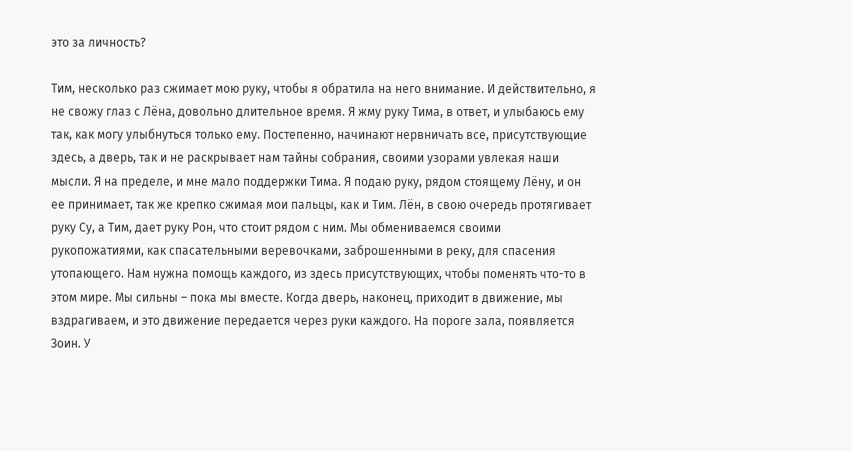это за личность?

Тим, несколько раз сжимает мою руку, чтобы я обратила на него внимание. И действительно, я не свожу глаз с Лёна, довольно длительное время. Я жму руку Тима, в ответ, и улыбаюсь ему так, как могу улыбнуться только ему. Постепенно, начинают нервничать все, присутствующие здесь, а дверь, так и не раскрывает нам тайны собрания, своими узорами увлекая наши мысли. Я на пределе, и мне мало поддержки Тима. Я подаю руку, рядом стоящему Лёну, и он ее принимает, так же крепко сжимая мои пальцы, как и Тим. Лён, в свою очередь протягивает руку Су, а Тим, дает руку Рон, что стоит рядом с ним. Мы обмениваемся своими рукопожатиями, как спасательными веревочками, заброшенными в реку, для спасения утопающего. Нам нужна помощь каждого, из здесь присутствующих, чтобы поменять что-то в этом мире. Мы сильны – пока мы вместе. Когда дверь, наконец, приходит в движение, мы вздрагиваем, и это движение передается через руки каждого. На пороге зала, появляется Зоин. У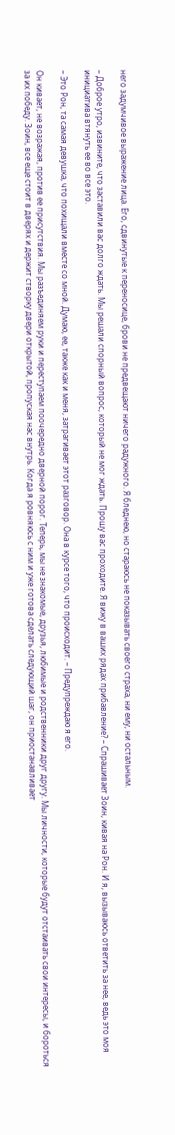него задумчивое выражение лица. Его, сдвинутые к переносице, брови не предвещают ничего радужного. Я бледнею, но стараюсь не показывать своего страха, ни ему, ни остальным.

– Доброе утро, извините, что заставили вас долго ждать. Мы решали спорный вопрос, который не мог ждать. Прошу вас проходите. Я вижу в ваших рядах прибавление? – Спрашивает Зоин, кивая на Рон. И я, вызываюсь ответить за нее, ведь это моя инициатива втянуть ее во все это.

– Это Рон, та самая девушка, что похищали вместе со мной. Думаю, ее, также как и меня, затрагивает этот разговор. Она в курсе того, что происходит. – Предупреждаю я его.

Он кивает, не возражая, против ее присутствия. Мы разъединяем руки и переступаем поочередно дверной порог. Теперь, мы не знакомые, друзья, любимые и родственники друг другу. Мы личности, которые будут отстаивать свои интересы, и бороться за их победу. Зоин, все еще стоит в дверях и держит створку двери открытой, пропуская нас внутрь. Когда я ровняюсь с ним и уже готова сделать следующий шаг, он приостанавливает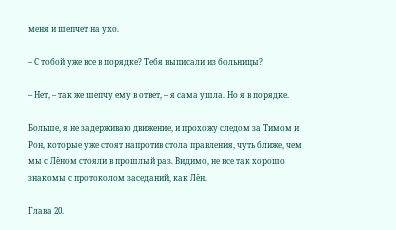меня и шепчет на ухо.

– С тобой уже все в порядке? Тебя выписали из больницы?

– Нет, – так же шепчу ему в ответ, – я сама ушла. Но я в порядке.

Больше, я не задерживаю движение, и прохожу следом за Тимом и Рон, которые уже стоят напротив стола правления, чуть ближе, чем мы с Лёном стояли в прошлый раз. Видимо, не все так хорошо знакомы с протоколом заседаний, как Лён.

Глава 20.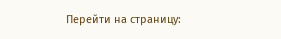Перейти на страницу: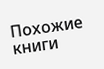Похожие книги